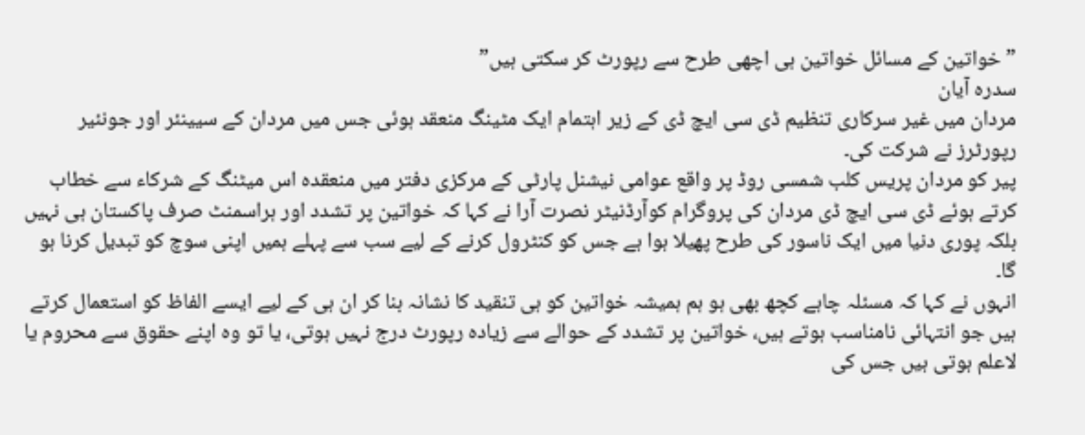”خواتین کے مسائل خواتین ہی اچھی طرح سے رپورٹ کر سکتی ہیں”
سدرہ آیان
مردان میں غیر سرکاری تنظیم ڈی سی ایچ ڈی کے زیر اہتمام ایک مٹینگ منعقد ہوئی جس میں مردان کے سیینئر اور جونئیر رپورٹرز نے شرکت کی۔
پیر کو مردان پریس کلب شمسی روڈ پر واقع عوامی نیشنل پارٹی کے مرکزی دفتر میں منعقدہ اس میٹنگ کے شرکاء سے خطاب کرتے ہوئے ڈی سی ایچ ڈی مردان کی پروگرام کوآرڈنیٹر نصرت آرا نے کہا کہ خواتین پر تشدد اور ہراسمنٹ صرف پاکستان ہی نہیں بلکہ پوری دنیا میں ایک ناسور کی طرح پھیلا ہوا ہے جس کو کنٹرول کرنے کے لیے سب سے پہلے ہمیں اپنی سوچ کو تبدیل کرنا ہو گا۔
انہوں نے کہا کہ مسئلہ چاہے کچھ بھی ہو ہم ہمیشہ خواتین کو ہی تنقید کا نشانہ بنا کر ان ہی کے لیے ایسے الفاظ کو استعمال کرتے ہیں جو انتہائی نامناسب ہوتے ہیں، خواتین پر تشدد کے حوالے سے زیادہ رپورٹ درج نہیں ہوتی، یا تو وہ اپنے حقوق سے محروم یا لاعلم ہوتی ہیں جس کی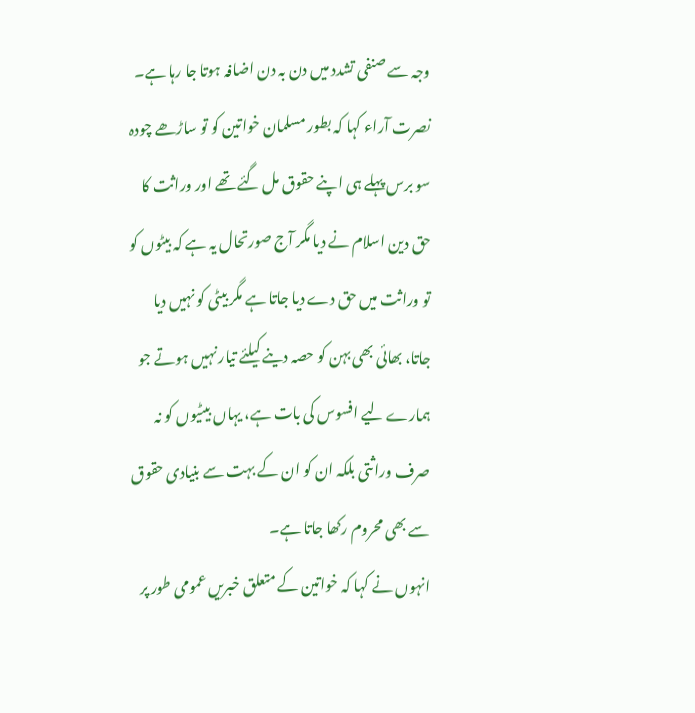وجہ سے صنفی تشدد میں دن بہ دن اضافہ ہوتا جا رہا ہے۔
نصرت آراء کہا کہ بطور مسلمان خواتین کو تو ساڑھے چودہ سو برس پہلے ہی اپنے حقوق مل گئے تھے اور وراثت کا حق دین اسلام نے دیا مگر آج صورتحال یہ ہے کہ بیٹوں کو تو وراثت میں حق دے دیا جاتا ہے مگر بیٹی کو نہیں دیا جاتا، بھائی بھی بہن کو حصہ دینے کیلئے تیار نہیں ہوتے جو ہمارے لیے افسوس کی بات ہے، یہاں بیٹیوں کو نہ صرف وراثتی بلکہ ان کو ان کے بہت سے بنیادی حقوق سے بھی محروم رکھا جاتا ہے۔
انہوں نے کہا کہ خواتین کے متعلق خبریں عمومی طور پر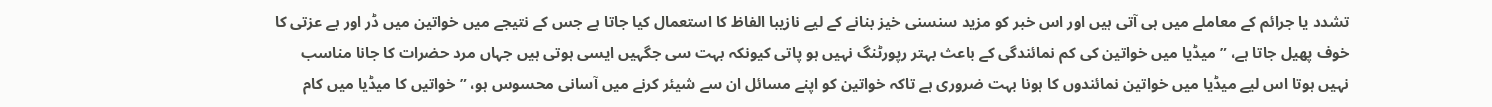تشدد یا جرائم کے معاملے میں ہی آتی ہیں اور اس خبر کو مزید سنسنی خیز بنانے کے لیے نازیبا الفاظ کا استعمال کیا جاتا ہے جس کے نتیجے میں خواتین میں ڈر اور بے عزتی کا خوف پھیل جاتا ہے، ”میڈیا میں خواتین کی کم نمائندگی کے باعث بہتر رپورٹنگ نہیں ہو پاتی کیونکہ بہت سی جگہیں ایسی ہوتی ہیں جہاں مرد حضرات کا جانا مناسب نہیں ہوتا اس لیے میڈیا میں خواتین نمائندوں کا ہونا بہت ضروری ہے تاکہ خواتین کو اپنے مسائل ان سے شیئر کرنے میں آسانی محسوس ہو، ”خواتیں کا میڈیا میں کام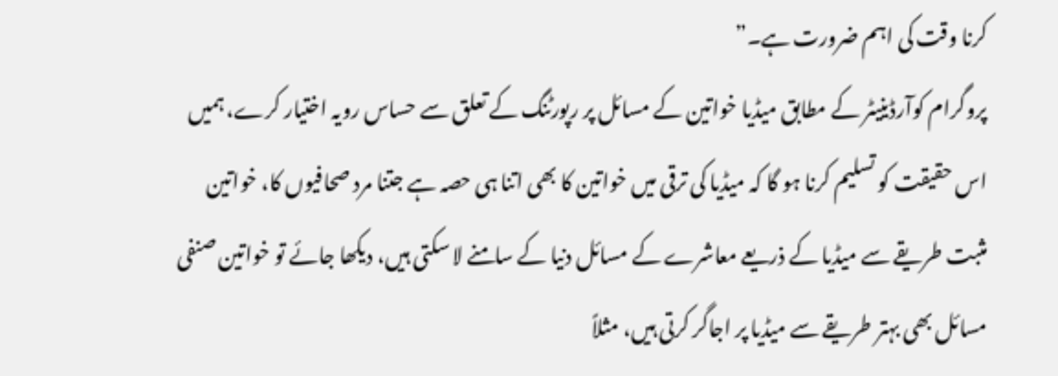کرنا وقت کی اہم ضرورت ہے۔”
پروگرام کوآرڈینیٹر کے مطابق میڈیا خواتین کے مسائل پر رپورٹنگ کے تعلق سے حساس رویہ اختیار کرے، ہمیں اس حقیقت کو تسلیم کرنا ہو گا کہ میڈیا کی ترقی میں خواتین کا بھی اتنا ہی حصہ ہے جتنا مرد صحافیوں کا، خواتین مثبت طریقے سے میڈیا کے ذریعے معاشرے کے مسائل دنیا کے سامنے لا سکتی ہیں، دیکھا جائے تو خواتین صنفی مسائل بھی بہتر طریقے سے میڈیا پر اجاگر کرتی ہیں، مثلاً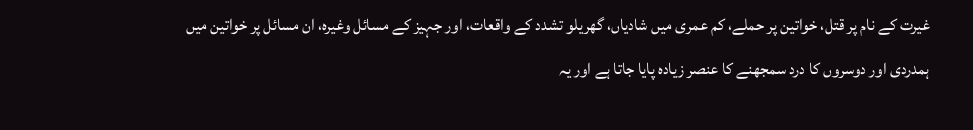غیرت کے نام پر قتل، خواتین پر حملے، کم عمری میں شادیاں، گھریلو تشدد کے واقعات، اور جہیز کے مسائل وغیرہ، ان مسائل پر خواتین میں ہمدردی اور دوسروں کا درد سمجھنے کا عنصر زیادہ پایا جاتا ہے اور یہ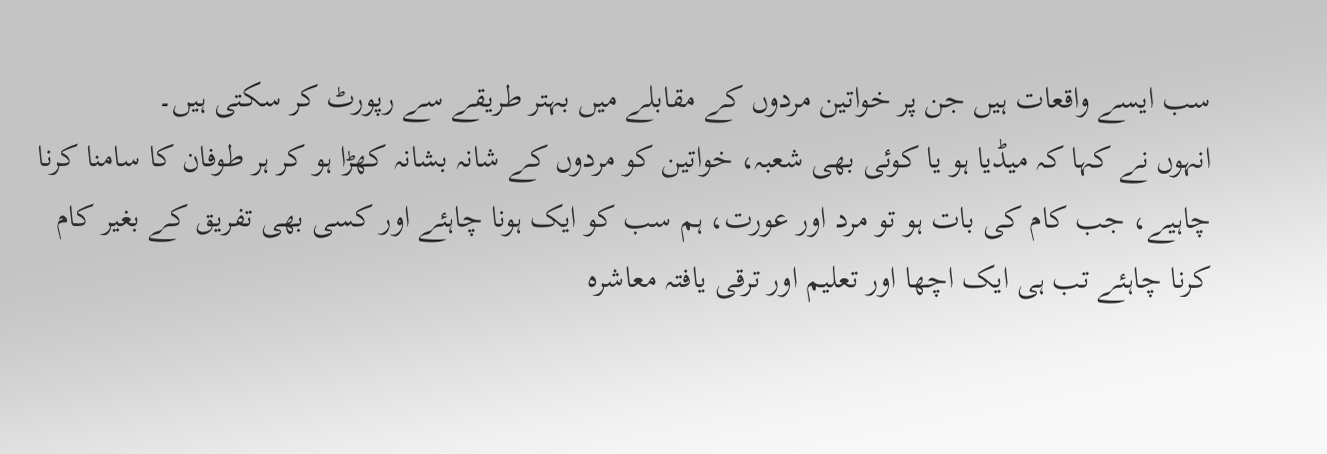سب ایسے واقعات ہیں جن پر خواتین مردوں کے مقابلے میں بہتر طریقے سے رپورٹ کر سکتی ہیں۔
انہوں نے کہا کہ میڈیا ہو یا کوئی بھی شعبہ، خواتین کو مردوں کے شانہ بشانہ کھڑا ہو کر ہر طوفان کا سامنا کرنا چاہیے، جب کام کی بات ہو تو مرد اور عورت، ہم سب کو ایک ہونا چاہئے اور کسی بھی تفریق کے بغیر کام کرنا چاہئے تب ہی ایک اچھا اور تعلیم اور ترقی یافتہ معاشرہ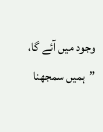وجود میں آئے گا، ”ہمیں سمجھنا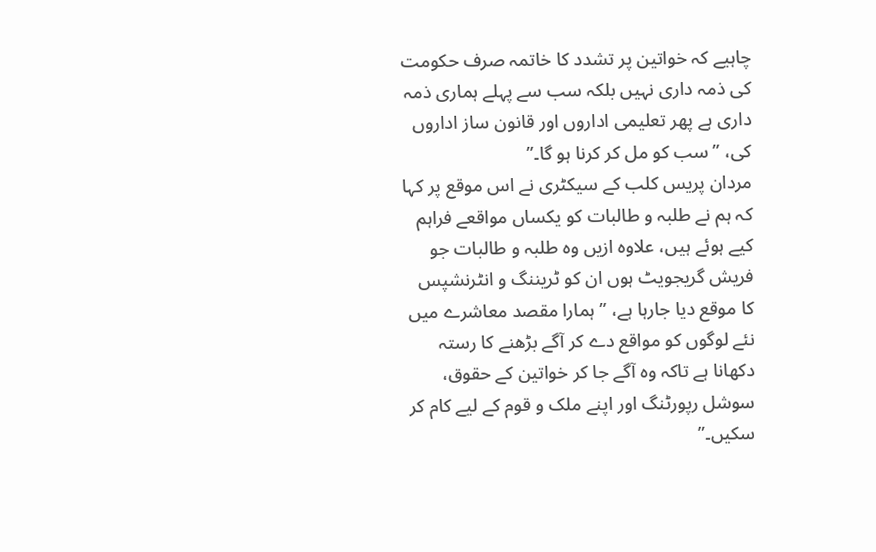چاہیے کہ خواتین پر تشدد کا خاتمہ صرف حکومت کی ذمہ داری نہیں بلکہ سب سے پہلے ہماری ذمہ داری ہے پھر تعلیمی اداروں اور قانون ساز اداروں کی، ”سب کو مل کر کرنا ہو گا۔”
مردان پریس کلب کے سیکٹری نے اس موقع پر کہا کہ ہم نے طلبہ و طالبات کو یکساں مواقعے فراہم کیے ہوئے ہیں، علاوہ ازیں وہ طلبہ و طالبات جو فریش گریجویٹ ہوں ان کو ٹریننگ و انٹرنشپس کا موقع دیا جارہا ہے، ”ہمارا مقصد معاشرے میں نئے لوگوں کو مواقع دے کر آگے بڑھنے کا رستہ دکھانا ہے تاکہ وہ آگے جا کر خواتین کے حقوق، سوشل رپورٹنگ اور اپنے ملک و قوم کے لیے کام کر سکیں۔”